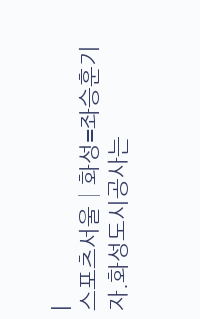|
스포츠서울│화성=좌승훈기자.화성도시공사는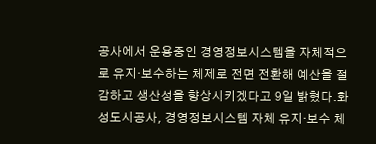공사에서 운용중인 경영정보시스템을 자체적으로 유지·보수하는 체제로 전면 전환해 예산을 절감하고 생산성을 향상시키겠다고 9일 밝혔다.화성도시공사, 경영정보시스템 자체 유지·보수 체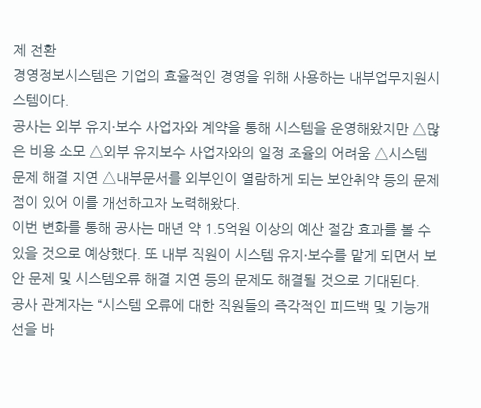제 전환
경영정보시스템은 기업의 효율적인 경영을 위해 사용하는 내부업무지원시스템이다.
공사는 외부 유지·보수 사업자와 계약을 통해 시스템을 운영해왔지만 △많은 비용 소모 △외부 유지보수 사업자와의 일정 조율의 어려움 △시스템 문제 해결 지연 △내부문서를 외부인이 열람하게 되는 보안취약 등의 문제점이 있어 이를 개선하고자 노력해왔다.
이번 변화를 통해 공사는 매년 약 1.5억원 이상의 예산 절감 효과를 볼 수 있을 것으로 예상했다. 또 내부 직원이 시스템 유지·보수를 맡게 되면서 보안 문제 및 시스템오류 해결 지연 등의 문제도 해결될 것으로 기대된다.
공사 관계자는 “시스템 오류에 대한 직원들의 즉각적인 피드백 및 기능개선을 바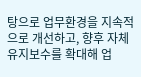탕으로 업무환경을 지속적으로 개선하고, 향후 자체 유지보수를 확대해 업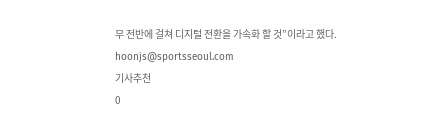무 전반에 걸쳐 디지털 전환을 가속화 할 것”이라고 했다.
hoonjs@sportsseoul.com
기사추천
0